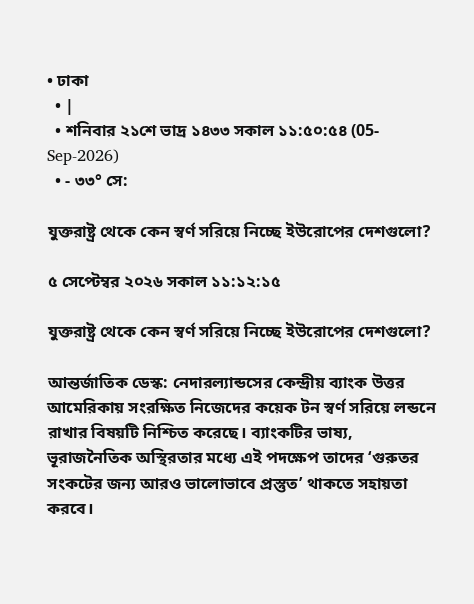• ঢাকা
  • |
  • শনিবার ২১শে ভাদ্র ১৪৩৩ সকাল ১১:৫০:৫৪ (05-Sep-2026)
  • - ৩৩° সে:

যুক্তরাষ্ট্র থেকে কেন স্বর্ণ সরিয়ে নিচ্ছে ইউরোপের দেশগুলো?

৫ সেপ্টেম্বর ২০২৬ সকাল ১১:১২:১৫

যুক্তরাষ্ট্র থেকে কেন স্বর্ণ সরিয়ে নিচ্ছে ইউরোপের দেশগুলো?

আন্তর্জাতিক ডেস্ক: নেদারল্যান্ডসের কেন্দ্রীয় ব্যাংক উত্তর আমেরিকায় সংরক্ষিত নিজেদের কয়েক টন স্বর্ণ সরিয়ে লন্ডনে রাখার বিষয়টি নিশ্চিত করেছে। ব্যাংকটির ভাষ্য, ভূরাজনৈতিক অস্থিরতার মধ্যে এই পদক্ষেপ তাদের ‘গুরুতর সংকটের জন্য আরও ভালোভাবে প্রস্তুত’ থাকতে সহায়তা করবে।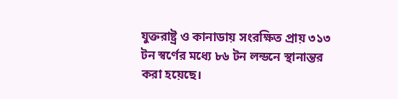যুক্তরাষ্ট্র ও কানাডায় সংরক্ষিত প্রায় ৩১৩ টন স্বর্ণের মধ্যে ৮৬ টন লন্ডনে স্থানান্তর করা হয়েছে।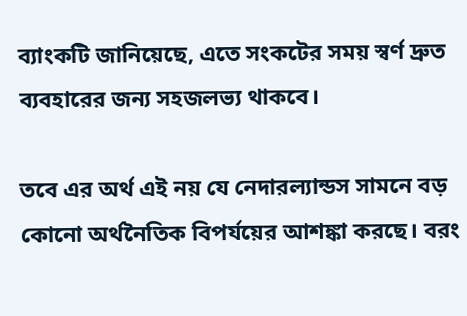ব্যাংকটি জানিয়েছে, এতে সংকটের সময় স্বর্ণ দ্রুত ব্যবহারের জন্য সহজলভ্য থাকবে।

তবে এর অর্থ এই নয় যে নেদারল্যান্ডস সামনে বড় কোনো অর্থনৈতিক বিপর্যয়ের আশঙ্কা করছে। বরং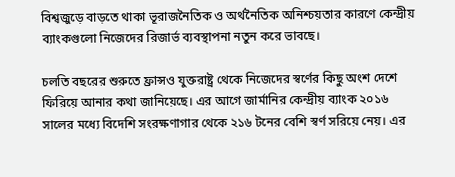বিশ্বজুড়ে বাড়তে থাকা ভূরাজনৈতিক ও অর্থনৈতিক অনিশ্চয়তার কারণে কেন্দ্রীয় ব্যাংকগুলো নিজেদের রিজার্ভ ব্যবস্থাপনা নতুন করে ভাবছে।

চলতি বছরের শুরুতে ফ্রান্সও যুক্তরাষ্ট্র থেকে নিজেদের স্বর্ণের কিছু অংশ দেশে ফিরিয়ে আনার কথা জানিয়েছে। এর আগে জার্মানির কেন্দ্রীয় ব্যাংক ২০১৬ সালের মধ্যে বিদেশি সংরক্ষণাগার থেকে ২১৬ টনের বেশি স্বর্ণ সরিয়ে নেয়। এর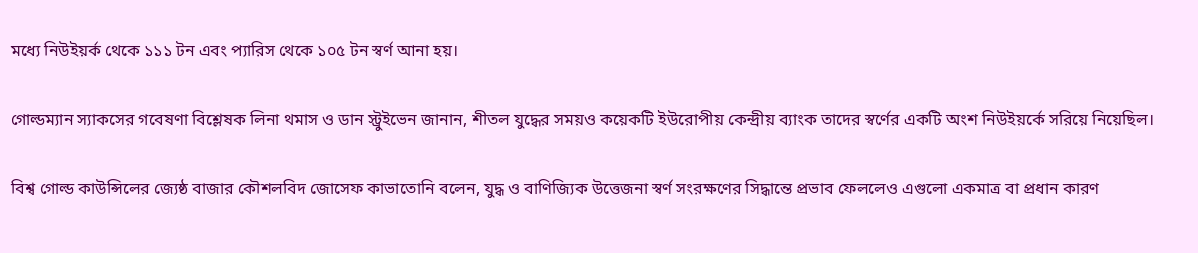মধ্যে নিউইয়র্ক থেকে ১১১ টন এবং প্যারিস থেকে ১০৫ টন স্বর্ণ আনা হয়।

গোল্ডম্যান স্যাকসের গবেষণা বিশ্লেষক লিনা থমাস ও ডান স্ট্রুইভেন জানান, শীতল যুদ্ধের সময়ও কয়েকটি ইউরোপীয় কেন্দ্রীয় ব্যাংক তাদের স্বর্ণের একটি অংশ নিউইয়র্কে সরিয়ে নিয়েছিল।

বিশ্ব গোল্ড কাউন্সিলের জ্যেষ্ঠ বাজার কৌশলবিদ জোসেফ কাভাতোনি বলেন, যুদ্ধ ও বাণিজ্যিক উত্তেজনা স্বর্ণ সংরক্ষণের সিদ্ধান্তে প্রভাব ফেললেও এগুলো একমাত্র বা প্রধান কারণ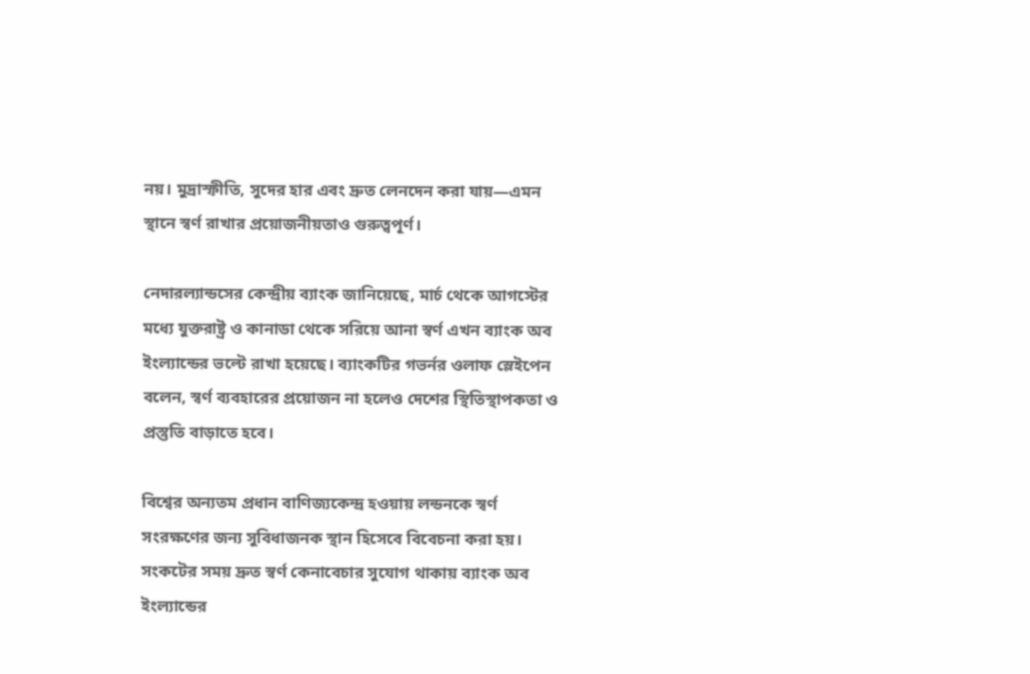নয়। মুদ্রাস্ফীতি, সুদের হার এবং দ্রুত লেনদেন করা যায়—এমন স্থানে স্বর্ণ রাখার প্রয়োজনীয়তাও গুরুত্বপূর্ণ।

নেদারল্যান্ডসের কেন্দ্রীয় ব্যাংক জানিয়েছে, মার্চ থেকে আগস্টের মধ্যে যুক্তরাষ্ট্র ও কানাডা থেকে সরিয়ে আনা স্বর্ণ এখন ব্যাংক অব ইংল্যান্ডের ভল্টে রাখা হয়েছে। ব্যাংকটির গভর্নর ওলাফ স্লেইপেন বলেন, স্বর্ণ ব্যবহারের প্রয়োজন না হলেও দেশের স্থিতিস্থাপকতা ও প্রস্তুতি বাড়াতে হবে।

বিশ্বের অন্যতম প্রধান বাণিজ্যকেন্দ্র হওয়ায় লন্ডনকে স্বর্ণ সংরক্ষণের জন্য সুবিধাজনক স্থান হিসেবে বিবেচনা করা হয়। সংকটের সময় দ্রুত স্বর্ণ কেনাবেচার সুযোগ থাকায় ব্যাংক অব ইংল্যান্ডের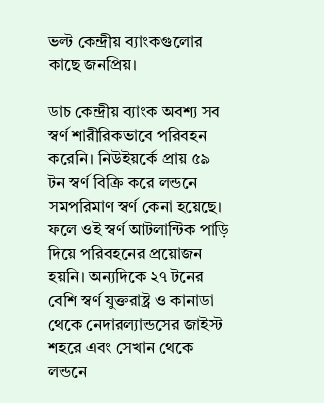ভল্ট কেন্দ্রীয় ব্যাংকগুলোর কাছে জনপ্রিয়।

ডাচ কেন্দ্রীয় ব্যাংক অবশ্য সব স্বর্ণ শারীরিকভাবে পরিবহন করেনি। নিউইয়র্কে প্রায় ৫৯ টন স্বর্ণ বিক্রি করে লন্ডনে সমপরিমাণ স্বর্ণ কেনা হয়েছে। ফলে ওই স্বর্ণ আটলান্টিক পাড়ি দিয়ে পরিবহনের প্রয়োজন হয়নি। অন্যদিকে ২৭ টনের বেশি স্বর্ণ যুক্তরাষ্ট্র ও কানাডা থেকে নেদারল্যান্ডসের জাইস্ট শহরে এবং সেখান থেকে লন্ডনে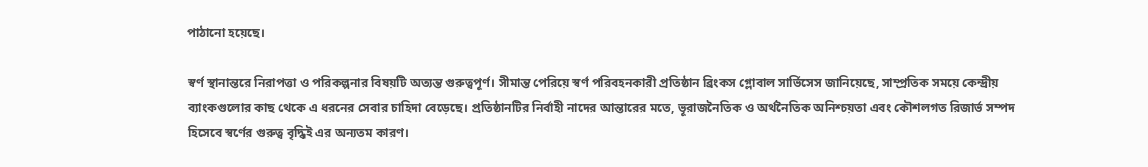পাঠানো হয়েছে।

স্বর্ণ স্থানান্তরে নিরাপত্তা ও পরিকল্পনার বিষয়টি অত্যন্ত গুরুত্বপূর্ণ। সীমান্ত পেরিয়ে স্বর্ণ পরিবহনকারী প্রতিষ্ঠান ব্রিংকস গ্লোবাল সার্ভিসেস জানিয়েছে, সাম্প্রতিক সময়ে কেন্দ্রীয় ব্যাংকগুলোর কাছ থেকে এ ধরনের সেবার চাহিদা বেড়েছে। প্রতিষ্ঠানটির নির্বাহী নাদের আন্তারের মতে, ভূরাজনৈতিক ও অর্থনৈতিক অনিশ্চয়তা এবং কৌশলগত রিজার্ভ সম্পদ হিসেবে স্বর্ণের গুরুত্ব বৃদ্ধিই এর অন্যতম কারণ।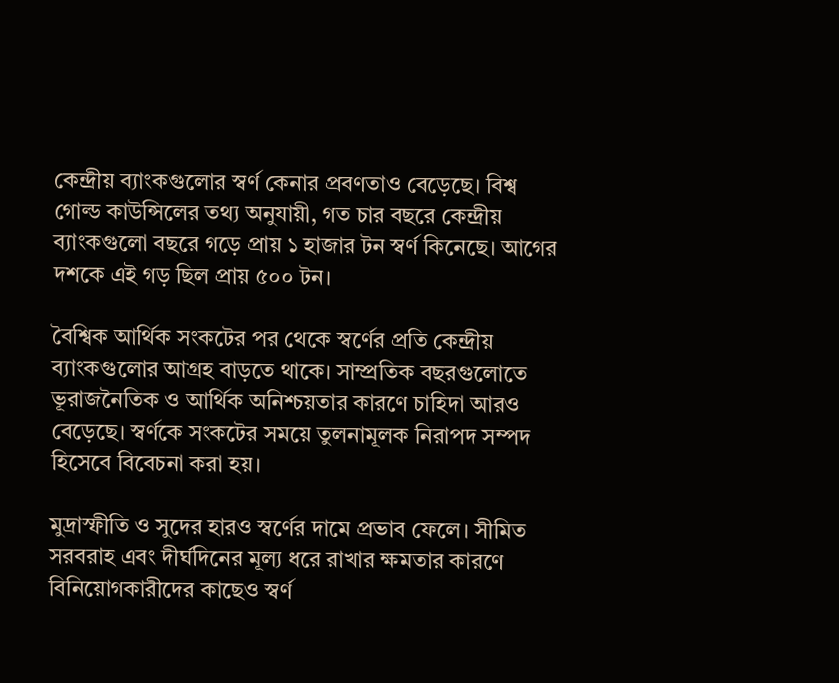কেন্দ্রীয় ব্যাংকগুলোর স্বর্ণ কেনার প্রবণতাও বেড়েছে। বিশ্ব গোল্ড কাউন্সিলের তথ্য অনুযায়ী, গত চার বছরে কেন্দ্রীয় ব্যাংকগুলো বছরে গড়ে প্রায় ১ হাজার টন স্বর্ণ কিনেছে। আগের দশকে এই গড় ছিল প্রায় ৫০০ টন।

বৈশ্বিক আর্থিক সংকটের পর থেকে স্বর্ণের প্রতি কেন্দ্রীয় ব্যাংকগুলোর আগ্রহ বাড়তে থাকে। সাম্প্রতিক বছরগুলোতে ভূরাজনৈতিক ও আর্থিক অনিশ্চয়তার কারণে চাহিদা আরও বেড়েছে। স্বর্ণকে সংকটের সময়ে তুলনামূলক নিরাপদ সম্পদ হিসেবে বিবেচনা করা হয়।

মুদ্রাস্ফীতি ও সুদের হারও স্বর্ণের দামে প্রভাব ফেলে। সীমিত সরবরাহ এবং দীর্ঘদিনের মূল্য ধরে রাখার ক্ষমতার কারণে বিনিয়োগকারীদের কাছেও স্বর্ণ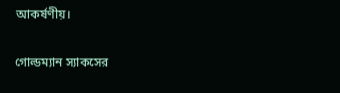আকর্ষণীয়।

গোল্ডম্যান স্যাকসের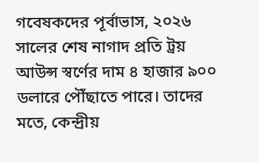গবেষকদের পূর্বাভাস, ২০২৬ সালের শেষ নাগাদ প্রতি ট্রয় আউন্স স্বর্ণের দাম ৪ হাজার ৯০০ ডলারে পৌঁছাতে পারে। তাদের মতে, কেন্দ্রীয়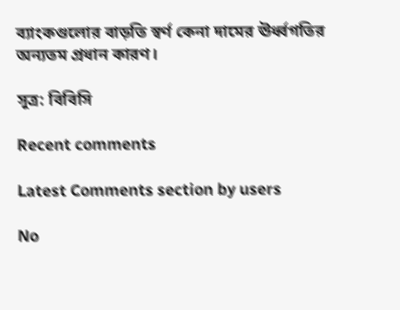ব্যাংকগুলোর বাড়তি স্বর্ণ কেনা দামের ঊর্ধ্বগতির অন্যতম প্রধান কারণ।

সূত্র: বিবিসি

Recent comments

Latest Comments section by users

No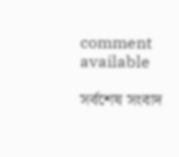comment available

সর্বশেষ সংবাদ